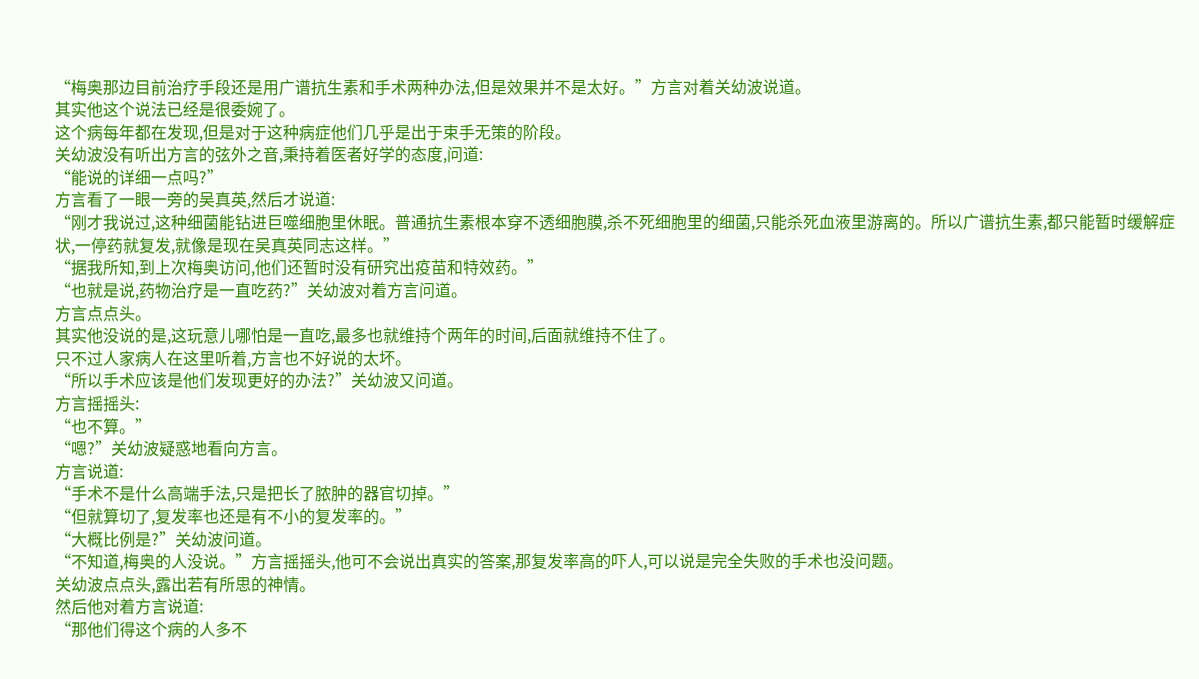“梅奥那边目前治疗手段还是用广谱抗生素和手术两种办法,但是效果并不是太好。”方言对着关幼波说道。
其实他这个说法已经是很委婉了。
这个病每年都在发现,但是对于这种病症他们几乎是出于束手无策的阶段。
关幼波没有听出方言的弦外之音,秉持着医者好学的态度,问道:
“能说的详细一点吗?”
方言看了一眼一旁的吴真英,然后才说道:
“刚才我说过,这种细菌能钻进巨噬细胞里休眠。普通抗生素根本穿不透细胞膜,杀不死细胞里的细菌,只能杀死血液里游离的。所以广谱抗生素,都只能暂时缓解症状,一停药就复发,就像是现在吴真英同志这样。”
“据我所知,到上次梅奥访问,他们还暂时没有研究出疫苗和特效药。”
“也就是说,药物治疗是一直吃药?”关幼波对着方言问道。
方言点点头。
其实他没说的是,这玩意儿哪怕是一直吃,最多也就维持个两年的时间,后面就维持不住了。
只不过人家病人在这里听着,方言也不好说的太坏。
“所以手术应该是他们发现更好的办法?”关幼波又问道。
方言摇摇头:
“也不算。”
“嗯?”关幼波疑惑地看向方言。
方言说道:
“手术不是什么高端手法,只是把长了脓肿的器官切掉。”
“但就算切了,复发率也还是有不小的复发率的。”
“大概比例是?”关幼波问道。
“不知道,梅奥的人没说。”方言摇摇头,他可不会说出真实的答案,那复发率高的吓人,可以说是完全失败的手术也没问题。
关幼波点点头,露出若有所思的神情。
然后他对着方言说道:
“那他们得这个病的人多不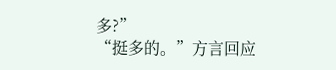多?”
“挺多的。”方言回应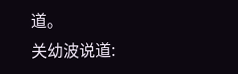道。
关幼波说道: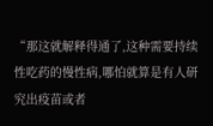“那这就解释得通了,这种需要持续性吃药的慢性病,哪怕就算是有人研究出疫苗或者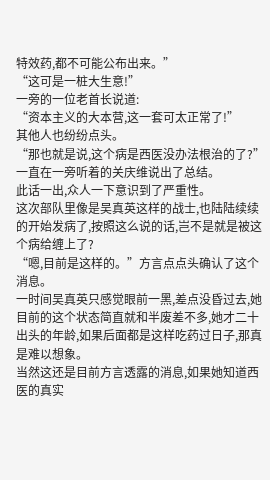特效药,都不可能公布出来。”
“这可是一桩大生意!”
一旁的一位老首长说道:
“资本主义的大本营,这一套可太正常了!”
其他人也纷纷点头。
“那也就是说,这个病是西医没办法根治的了?”一直在一旁听着的关庆维说出了总结。
此话一出,众人一下意识到了严重性。
这次部队里像是吴真英这样的战士,也陆陆续续的开始发病了,按照这么说的话,岂不是就是被这个病给缠上了?
“嗯,目前是这样的。”方言点点头确认了这个消息。
一时间吴真英只感觉眼前一黑,差点没昏过去,她目前的这个状态简直就和半废差不多,她才二十出头的年龄,如果后面都是这样吃药过日子,那真是难以想象。
当然这还是目前方言透露的消息,如果她知道西医的真实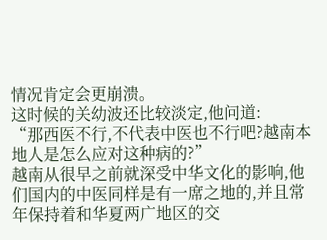情况肯定会更崩溃。
这时候的关幼波还比较淡定,他问道:
“那西医不行,不代表中医也不行吧?越南本地人是怎么应对这种病的?”
越南从很早之前就深受中华文化的影响,他们国内的中医同样是有一席之地的,并且常年保持着和华夏两广地区的交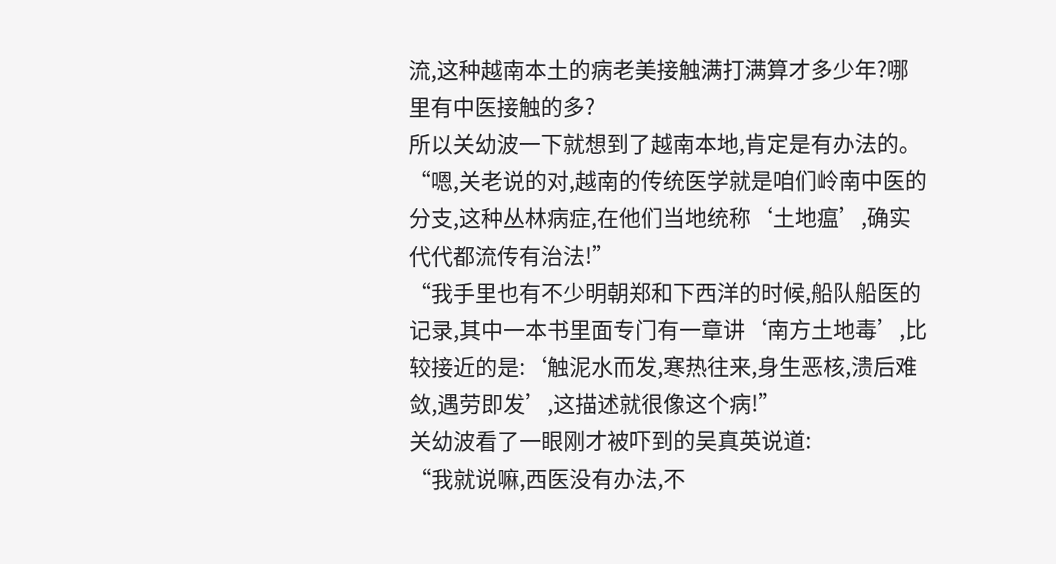流,这种越南本土的病老美接触满打满算才多少年?哪里有中医接触的多?
所以关幼波一下就想到了越南本地,肯定是有办法的。
“嗯,关老说的对,越南的传统医学就是咱们岭南中医的分支,这种丛林病症,在他们当地统称‘土地瘟’,确实代代都流传有治法!”
“我手里也有不少明朝郑和下西洋的时候,船队船医的记录,其中一本书里面专门有一章讲‘南方土地毒’,比较接近的是:‘触泥水而发,寒热往来,身生恶核,溃后难敛,遇劳即发’,这描述就很像这个病!”
关幼波看了一眼刚才被吓到的吴真英说道:
“我就说嘛,西医没有办法,不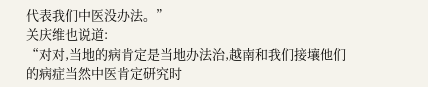代表我们中医没办法。”
关庆维也说道:
“对对,当地的病肯定是当地办法治,越南和我们接壤他们的病症当然中医肯定研究时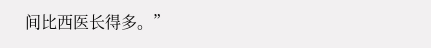间比西医长得多。”